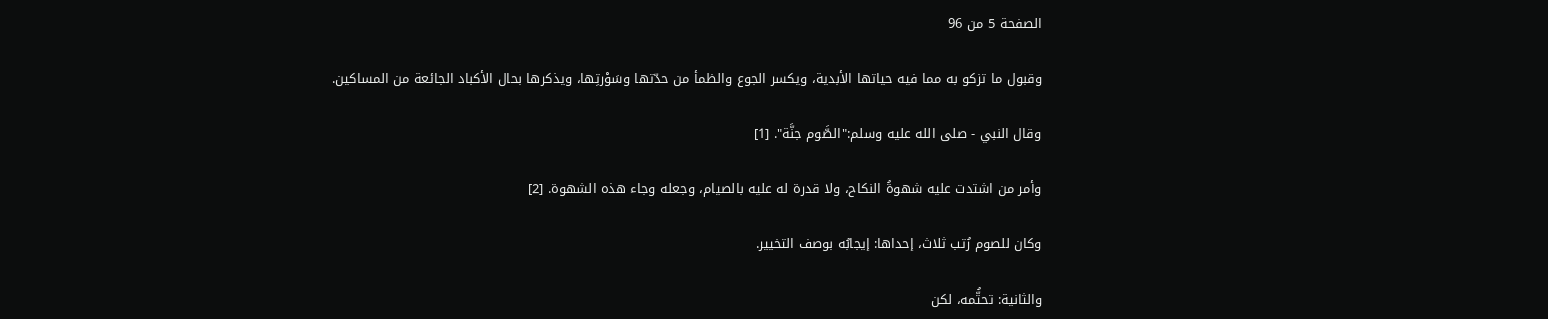الصفحة 5 من 96

وقبول ما تزكو به مما فيه حياتها الأبدية، ويكسر الجوع والظمأ من حدّتها وسَوْرتِها، ويذكرها بحال الأكباد الجائعة من المساكين.

وقال النبي - صلى الله عليه وسلم:"الصَّوم جنَّة". [1]

وأمر من اشتدت عليه شهوةُ النكاح، ولا قدرة له عليه بالصيام، وجعله وجاء هذه الشهوة. [2]

وكان للصوم رُتب ثلاث، إحداها: إيجابُه بوصف التخيير.

والثانية: تحتُّمه، لكن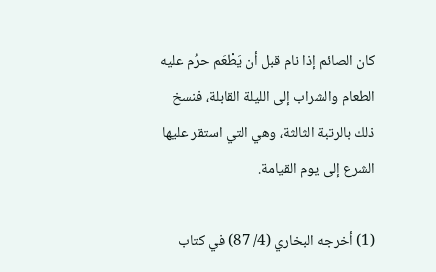كان الصائم إذا نام قبل أن يَطْعَم حرُم عليه الطعام والشراب إلى الليلة القابلة، فنسخ ذلك بالرتبة الثالثة، وهي التي استقر عليها الشرع إلى يوم القيامة.

(1) أخرجه البخاري (4/ 87) في كتاب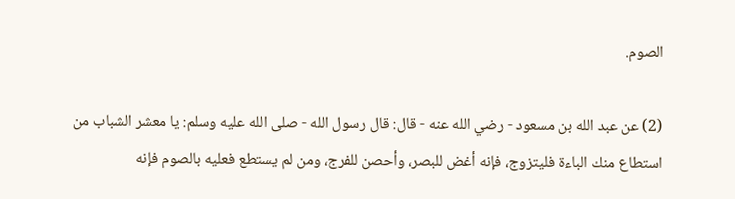الصوم.

(2) عن عبد الله بن مسعود - رضي الله عنه - قال: قال رسول الله - صلى الله عليه وسلم: يا معشر الشباب من استطاع منك الباءة فليتزوج، فإنه أغض للبصر، وأحصن للفرج، ومن لم يستطع فعليه بالصوم فإنه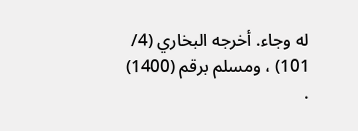له وجاء. أخرجه البخاري (4/ 101) ، ومسلم برقم (1400) .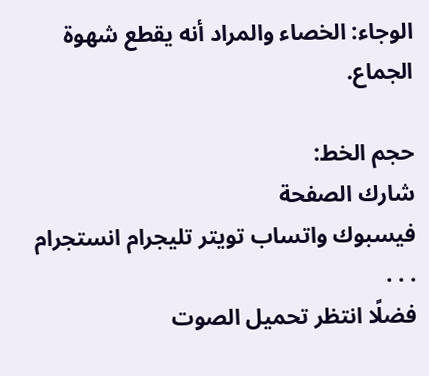الوجاء: الخصاء والمراد أنه يقطع شهوة الجماع.

حجم الخط:
شارك الصفحة
فيسبوك واتساب تويتر تليجرام انستجرام
. . .
فضلًا انتظر تحميل الصوت